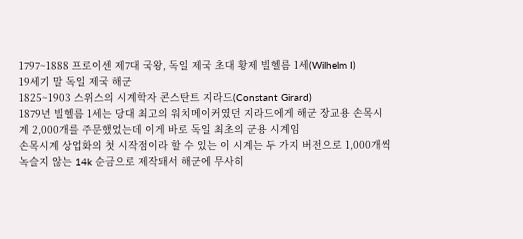1797~1888 프로이센 제7대 국왕, 독일 제국 초대 황제 빌헬름 1세(Wilhelm I)
19세기 말 독일 제국 해군
1825~1903 스위스의 시계학자 콘스탄트 지라드(Constant Girard)
1879년 빌헬름 1세는 당대 최고의 워치메이커였던 지라드에게 해군 장교용 손목시계 2,000개를 주문했었는데 이게 바로 독일 최초의 군용 시계임
손목시계 상업화의 첫 시작점이라 할 수 있는 이 시계는 두 가지 버전으로 1,000개씩 녹슬지 않는 14k 순금으로 제작돼서 해군에 무사히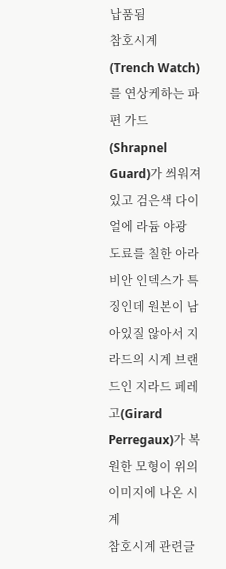납품됨
참호시계(Trench Watch)를 연상케하는 파편 가드(Shrapnel Guard)가 씌워져있고 검은색 다이얼에 라듐 야광 도료를 칠한 아라비안 인덱스가 특징인데 원본이 남아있질 않아서 지라드의 시계 브랜드인 지라드 페레고(Girard Perregaux)가 복원한 모형이 위의 이미지에 나온 시계
참호시계 관련글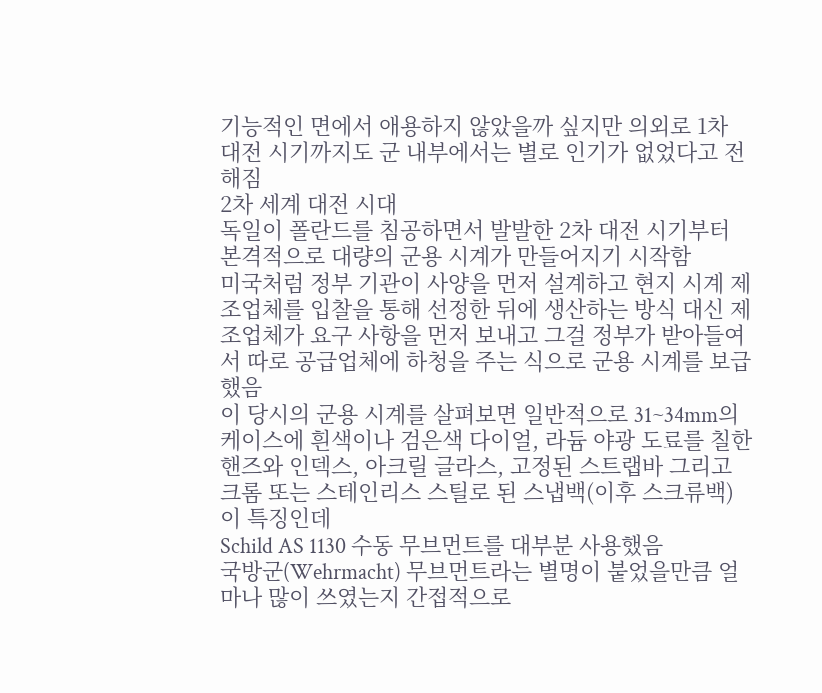기능적인 면에서 애용하지 않았을까 싶지만 의외로 1차 대전 시기까지도 군 내부에서는 별로 인기가 없었다고 전해짐
2차 세계 대전 시대
독일이 폴란드를 침공하면서 발발한 2차 대전 시기부터 본격적으로 대량의 군용 시계가 만들어지기 시작함
미국처럼 정부 기관이 사양을 먼저 설계하고 현지 시계 제조업체를 입찰을 통해 선정한 뒤에 생산하는 방식 대신 제조업체가 요구 사항을 먼저 보내고 그걸 정부가 받아들여서 따로 공급업체에 하청을 주는 식으로 군용 시계를 보급했음
이 당시의 군용 시계를 살펴보면 일반적으로 31~34mm의 케이스에 흰색이나 검은색 다이얼, 라듐 야광 도료를 칠한 핸즈와 인덱스, 아크릴 글라스, 고정된 스트랩바 그리고 크롬 또는 스테인리스 스틸로 된 스냅백(이후 스크류백)이 특징인데
Schild AS 1130 수동 무브먼트를 대부분 사용했음
국방군(Wehrmacht) 무브먼트라는 별명이 붙었을만큼 얼마나 많이 쓰였는지 간접적으로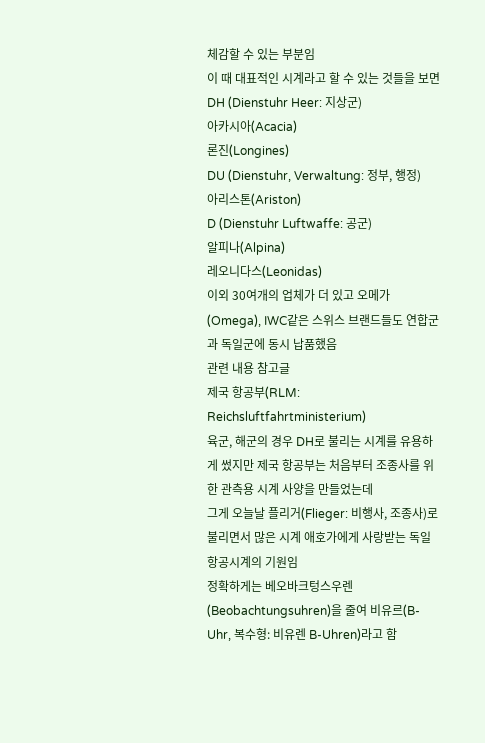체감할 수 있는 부분임
이 때 대표적인 시계라고 할 수 있는 것들을 보면
DH (Dienstuhr Heer: 지상군)
아카시아(Acacia)
론진(Longines)
DU (Dienstuhr, Verwaltung: 정부, 행정)
아리스톤(Ariston)
D (Dienstuhr Luftwaffe: 공군)
알피나(Alpina)
레오니다스(Leonidas)
이외 30여개의 업체가 더 있고 오메가(Omega), IWC같은 스위스 브랜드들도 연합군과 독일군에 동시 납품했음
관련 내용 참고글
제국 항공부(RLM: Reichsluftfahrtministerium)
육군, 해군의 경우 DH로 불리는 시계를 유용하게 썼지만 제국 항공부는 처음부터 조종사를 위한 관측용 시계 사양을 만들었는데
그게 오늘날 플리거(Flieger: 비행사, 조종사)로 불리면서 많은 시계 애호가에게 사랑받는 독일 항공시계의 기원임
정확하게는 베오바크텅스우렌(Beobachtungsuhren)을 줄여 비유르(B-Uhr, 복수형: 비유렌 B-Uhren)라고 함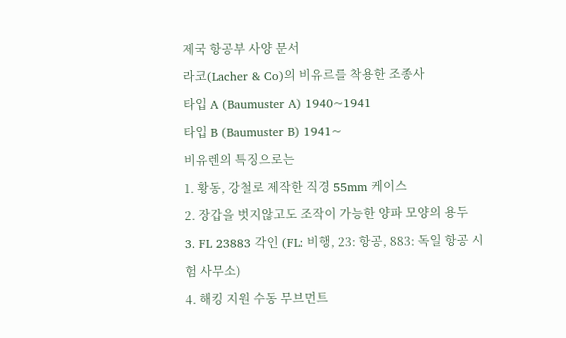제국 항공부 사양 문서
라코(Lacher & Co)의 비유르를 착용한 조종사
타입 A (Baumuster A) 1940~1941
타입 B (Baumuster B) 1941~
비유렌의 특징으로는
1. 황동, 강철로 제작한 직경 55mm 케이스
2. 장갑을 벗지않고도 조작이 가능한 양파 모양의 용두
3. FL 23883 각인 (FL: 비행, 23: 항공, 883: 독일 항공 시험 사무소)
4. 해킹 지원 수동 무브먼트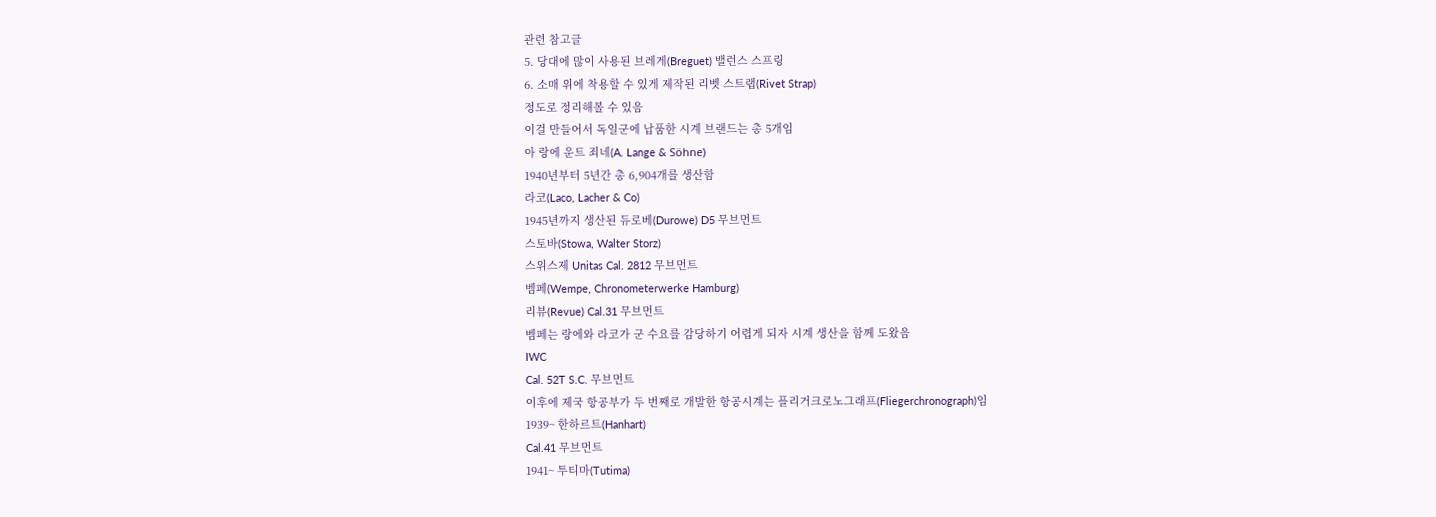관련 참고글
5. 당대에 많이 사용된 브레게(Breguet) 밸런스 스프링
6. 소매 위에 착용할 수 있게 제작된 리벳 스트랩(Rivet Strap)
정도로 정리해볼 수 있음
이걸 만들어서 독일군에 납품한 시계 브랜드는 총 5개임
아 랑에 운트 죄네(A. Lange & Söhne)
1940년부터 5년간 총 6,904개를 생산함
라코(Laco, Lacher & Co)
1945년까지 생산된 듀로베(Durowe) D5 무브먼트
스토바(Stowa, Walter Storz)
스위스제 Unitas Cal. 2812 무브먼트
벰페(Wempe, Chronometerwerke Hamburg)
리뷰(Revue) Cal.31 무브먼트
벰페는 랑에와 라코가 군 수요를 감당하기 어렵게 되자 시계 생산을 함께 도왔음
IWC
Cal. 52T S.C. 무브먼트
이후에 제국 항공부가 두 번째로 개발한 항공시계는 플리거크로노그래프(Fliegerchronograph)임
1939~ 한하르트(Hanhart)
Cal.41 무브먼트
1941~ 투티마(Tutima)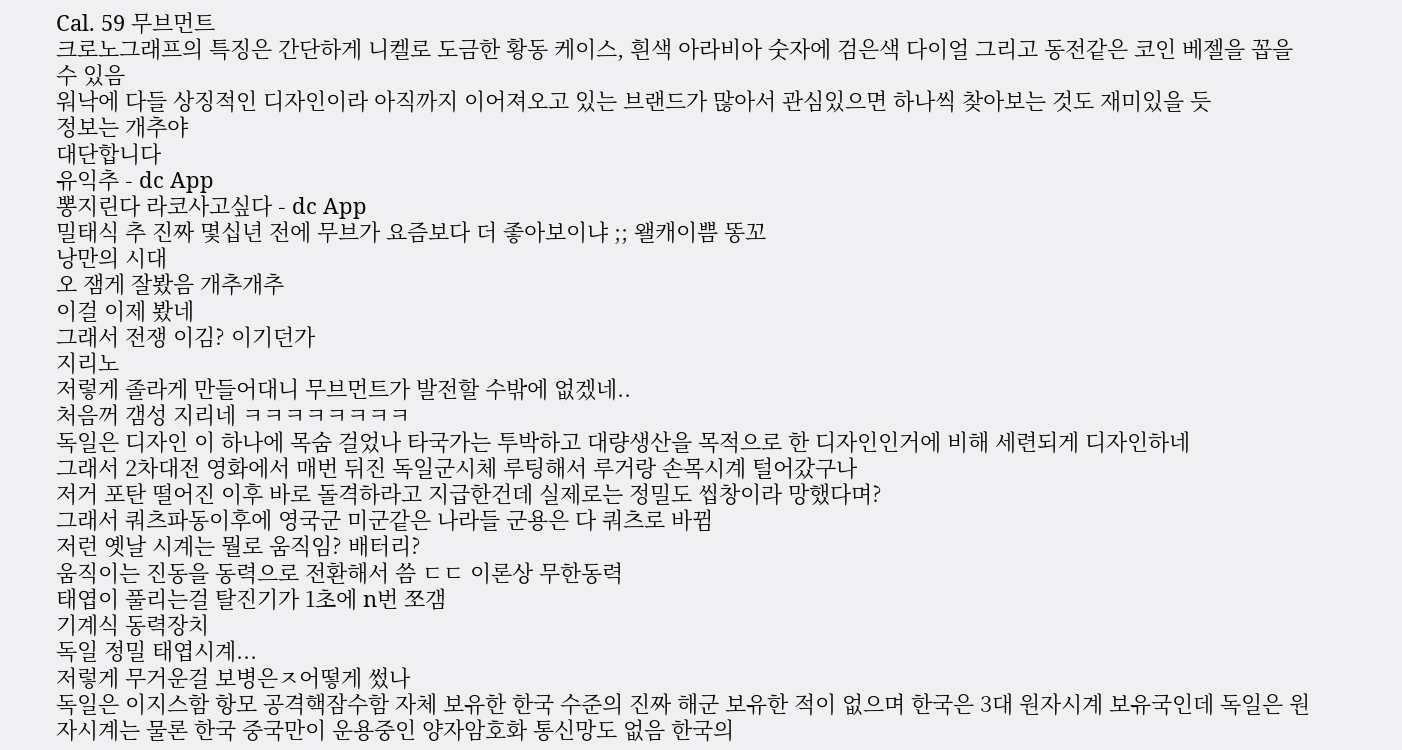Cal. 59 무브먼트
크로노그래프의 특징은 간단하게 니켈로 도금한 황동 케이스, 흰색 아라비아 숫자에 검은색 다이얼 그리고 동전같은 코인 베젤을 꼽을 수 있음
워낙에 다들 상징적인 디자인이라 아직까지 이어져오고 있는 브랜드가 많아서 관심있으면 하나씩 찾아보는 것도 재미있을 듯
정보는 개추야
대단합니다
유익추 - dc App
뽕지린다 라코사고싶다 - dc App
밀태식 추 진짜 몇십년 전에 무브가 요즘보다 더 좋아보이냐 ;; 왤캐이쁨 똥꼬
낭만의 시대
오 잼게 잘봤음 개추개추
이걸 이제 봤네
그래서 전쟁 이김? 이기던가
지리노
저렇게 졸라게 만들어대니 무브먼트가 발전할 수밖에 없겠네..
처음꺼 갬성 지리네 ㅋㅋㅋㅋㅋㅋㅋㅋ
독일은 디자인 이 하나에 목숨 걸었나 타국가는 투박하고 대량생산을 목적으로 한 디자인인거에 비해 세련되게 디자인하네
그래서 2차대전 영화에서 매번 뒤진 독일군시체 루팅해서 루거랑 손목시계 털어갔구나
저거 포탄 떨어진 이후 바로 돌격하라고 지급한건데 실제로는 정밀도 씹창이라 망했다며?
그래서 쿼츠파동이후에 영국군 미군같은 나라들 군용은 다 쿼츠로 바뀜
저런 옛날 시계는 뭘로 움직임? 배터리?
움직이는 진동을 동력으로 전환해서 씀 ㄷㄷ 이론상 무한동력
태엽이 풀리는걸 탈진기가 1초에 n번 쪼갬
기계식 동력장치
독일 정밀 태엽시계...
저렇게 무거운걸 보병은ㅈ어떻게 썼나
독일은 이지스함 항모 공격핵잠수함 자체 보유한 한국 수준의 진짜 해군 보유한 적이 없으며 한국은 3대 원자시계 보유국인데 독일은 원자시계는 물론 한국 중국만이 운용중인 양자암호화 통신망도 없음 한국의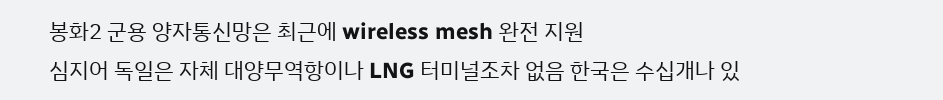봉화2 군용 양자통신망은 최근에 wireless mesh 완전 지원
심지어 독일은 자체 대양무역항이나 LNG 터미널조차 없음 한국은 수십개나 있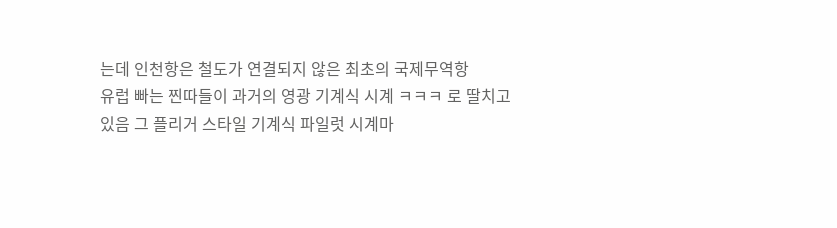는데 인천항은 철도가 연결되지 않은 최초의 국제무역항
유럽 빠는 찐따들이 과거의 영광 기계식 시계 ㅋㅋㅋ 로 딸치고 있음 그 플리거 스타일 기계식 파일럿 시계마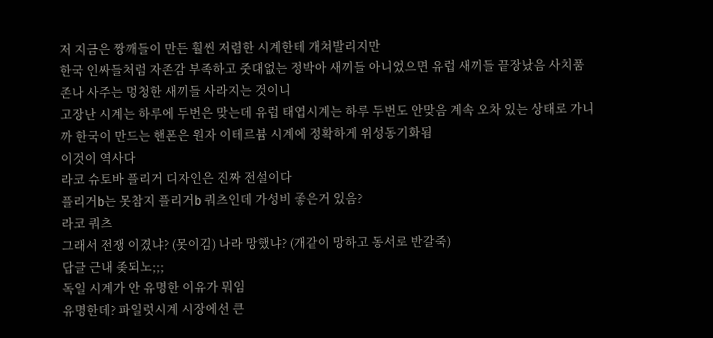저 지금은 짱깨들이 만든 훨씬 저렴한 시계한테 개쳐발리지만
한국 인싸들처럼 자존감 부족하고 줏대없는 정박아 새끼들 아니었으면 유럽 새끼들 끝장났음 사치품 존나 사주는 멍청한 새끼들 사라지는 것이니
고장난 시계는 하루에 두번은 맞는데 유럽 태엽시계는 하루 두번도 안맞음 계속 오차 있는 상태로 가니까 한국이 만드는 핸폰은 원자 이테르븀 시계에 정확하게 위성동기화됨
이것이 역사다
라코 슈토바 플리거 디자인은 진짜 전설이다
플리거b는 못참지 플리거b 쿼츠인데 가성비 좋은거 있음?
라코 쿼츠
그래서 전쟁 이겼냐? (못이김) 나라 망했냐? (개같이 망하고 동서로 반갈죽)
답글 근내 좆되노;;;
독일 시계가 안 유명한 이유가 뭐임
유명한데? 파일럿시계 시장에선 큰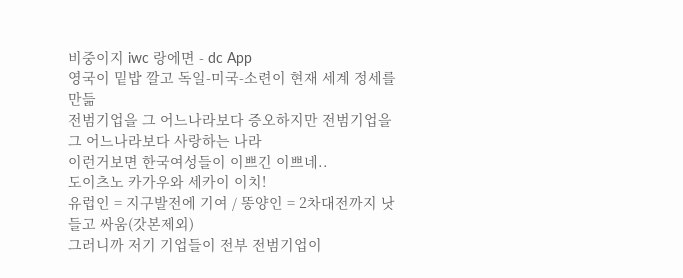비중이지 iwc 랑에면 - dc App
영국이 밑밥 깔고 독일-미국-소련이 현재 세계 정세를 만듦
전범기업을 그 어느나라보다 증오하지만 전범기업을 그 어느나라보다 사랑하는 나라
이런거보면 한국여성들이 이쁘긴 이쁘네..
도이츠노 카가우와 세카이 이치!
유럽인 = 지구발전에 기여 / 똥양인 = 2차대전까지 낫들고 싸움(갓본제외)
그러니까 저기 기업들이 전부 전범기업이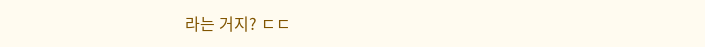라는 거지? ㄷㄷ